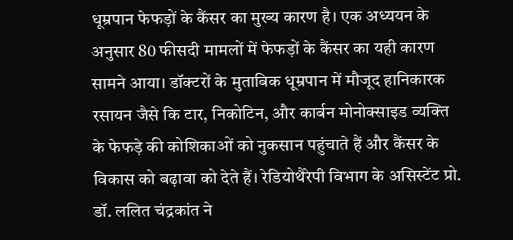धूम्रपान फेफड़ों के कैंसर का मुख्य कारण है। एक अध्ययन के अनुसार 80 फीसदी मामलों में फेफड़ों के कैंसर का यही कारण सामने आया। डॉक्टरों के मुताबिक धूम्रपान में मौजूद हानिकारक रसायन जैसे कि टार, निकोटिन, और कार्बन मोनोक्साइड व्यक्ति के फेफड़े की कोशिकाओं को नुकसान पहुंचाते हैं और कैंसर के विकास को बढ़ावा को देते हैं। रेडियोथैरेपी विभाग के असिस्टेंट प्रो. डॉ. ललित चंद्रकांत ने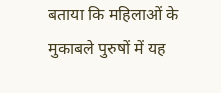बताया कि महिलाओं के मुकाबले पुरुषों में यह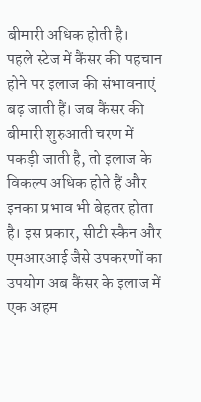बीमारी अधिक होती है।
पहले स्टेज में कैंसर की पहचान होने पर इलाज की संभावनाएं बढ़ जाती हैं। जब कैंसर की बीमारी शुरुआती चरण में पकड़ी जाती है, तो इलाज के विकल्प अधिक होते हैं और इनका प्रभाव भी बेहतर होता है। इस प्रकार, सीटी स्कैन और एमआरआई जैसे उपकरणों का उपयोग अब कैंसर के इलाज में एक अहम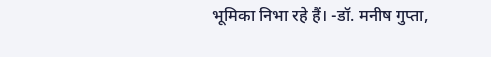भूमिका निभा रहे हैं। -डॉ. मनीष गुप्ता,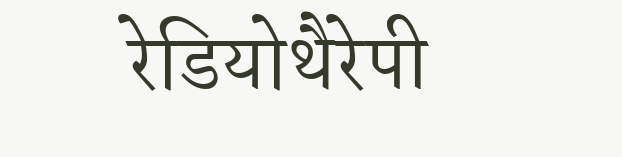रेडियोथैरेपी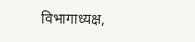विभागाध्यक्ष,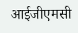आईजीएमसी